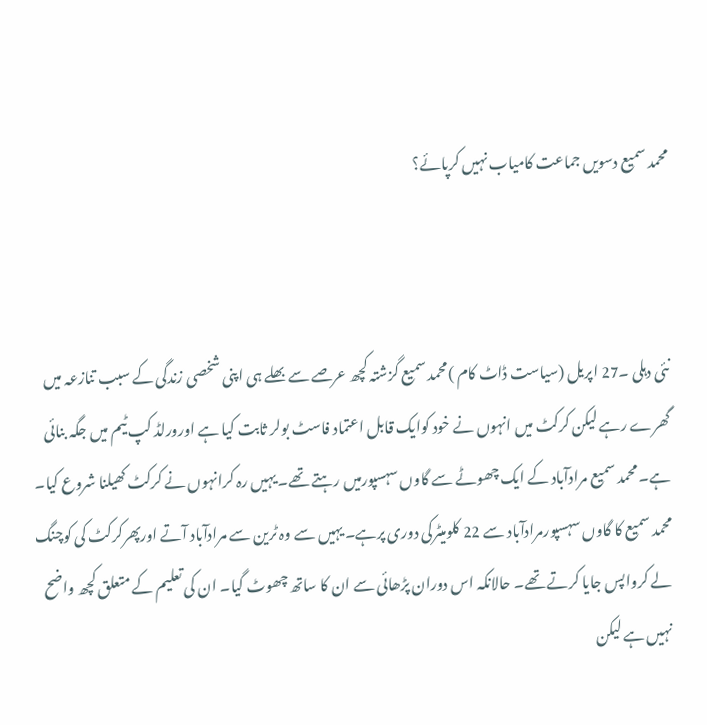محمد سمیع دسویں جماعت کامیاب نہیں کرپائے؟



نئی دہلی ۔27 اپریل (سیاست ڈاٹ کام )محمد سمیع گزشتہ کچھ عرصے سے بھلے ہی اپنی شخصی زندگی کے سبب تنازعہ میں گھرے رہے لیکن کرکٹ میں انہوں نے خود کوایک قابل اعتماد فاسٹ بولر ثابت کیا ہے اورورلڈ کپ ٹیم میں جگہ بنائی ہے۔ محمد سمیع مرادآباد کے ایک چھوٹے سے گاوں سہسپورمیں رہتے تھے۔ یہیں رہ کرانہوں نے کرکٹ کھیلنا شروع کیا۔ محمد سمیع کا گاوں سہسپورمرادآباد سے 22 کلومیٹرکی دوری پرہے۔ یہیں سے وہ ٹرین سے مرادآباد آتے اورپھرکرکٹ کی کوچنگ لے کرواپس جایا کرتے تھے۔ حالانکہ اس دوران پڑھائی سے ان کا ساتھ چھوٹ گیا۔ ان کی تعلیم کے متعلق کچھ واضح نہیں ہے لیکن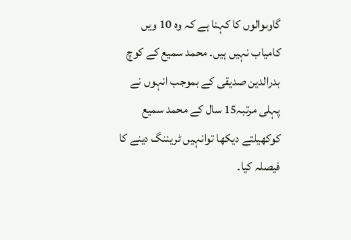گاوںوالوں کا کہنا ہے کہ وہ 10 ویں کامیاب نہیں ہیں۔ محمد سمیع کے کوچ بدرالدین صدیقی کے بموجب انہوں نے پہلی مرتبہ15 سال کے محمد سمیع کوکھیلتے دیکھا توانہیں ٹریننگ دینے کا فیصلہ کیا۔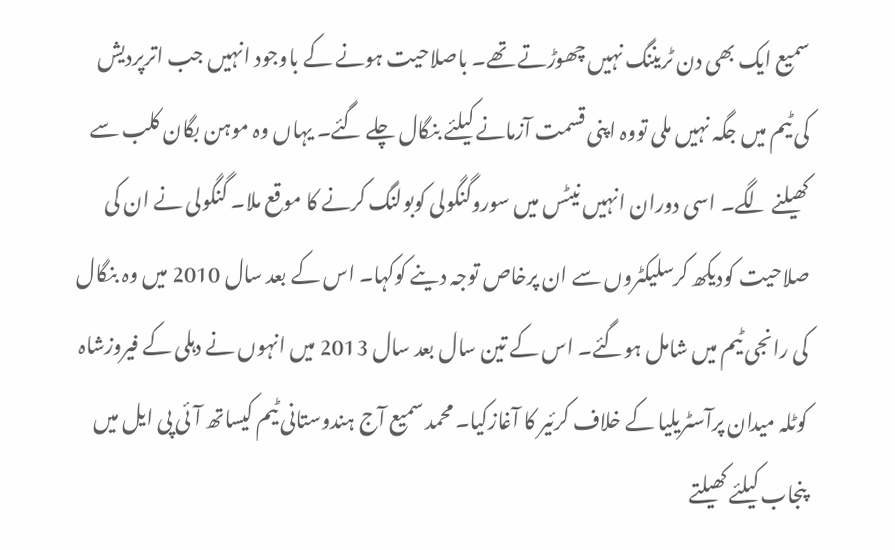سمیع ایک بھی دن ٹریننگ نہیں چھوڑتے تھے۔ باصلاحیت ہونے کے باوجود انہیں جب اترپردیش کی ٹیم میں جگہ نہیں ملی تووہ اپنی قسمت آزمانے کیلئے بنگال چلے گئے۔ یہاں وہ موہن بگان کلب سے کھیلنے لگے۔ اسی دوران انہیں نیٹس میں سوروگنگولی کوبولنگ کرنے کا موقع ملا۔ گنگولی نے ان کی صلاحیت کودیکھ کرسلیکٹروں سے ان پرخاص توجہ دینے کوکہا۔ اس کے بعد سال 2010 میں وہ بنگال کی رانجی ٹیم میں شامل ہوگئے۔ اس کے تین سال بعد سال 2013 میں انہوں نے دہلی کے فیروزشاہ کوٹلہ میدان پرآسٹریلیا کے خلاف کرئیر کا آغازکیا۔ محمد سمیع آج ہندوستانی ٹیم کیساتھ آئی پی ایل میں پنجاب کیلئے کھیلتے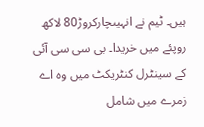ہیں۔ ٹیم نے انہیںچارکروڑ80 لاکھ روپئے میں خریدا۔ بی سی سی آئی کے سینٹرل کنٹریکٹ میں وہ اے زمرے میں شامل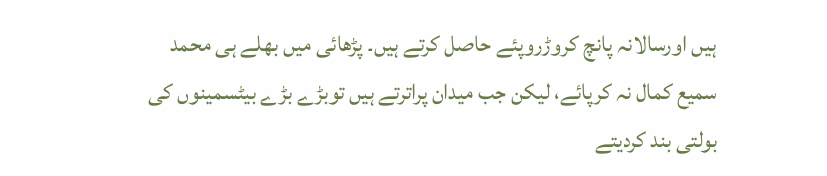ہیں اورسالانہ پانچ کروڑروپئے حاصل کرتے ہیں۔ پڑھائی میں بھلے ہی محمد سمیع کمال نہ کرپائے، لیکن جب میدان پراترتے ہیں توبڑے بڑے بیٹسمینوں کی بولتی بند کردیتے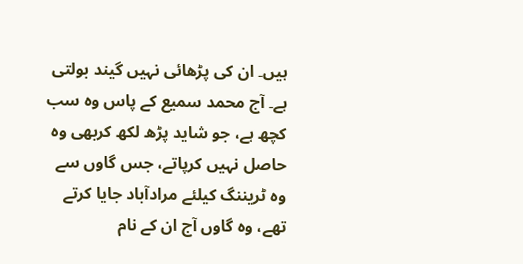ہیں۔ ان کی پڑھائی نہیں گیند بولتی ہے۔ آج محمد سمیع کے پاس وہ سب کچھ ہے، جو شاید پڑھ لکھ کربھی وہ حاصل نہیں کرپاتے، جس گاوں سے وہ ٹریننگ کیلئے مرادآباد جایا کرتے تھے، وہ گاوں آج ان کے نام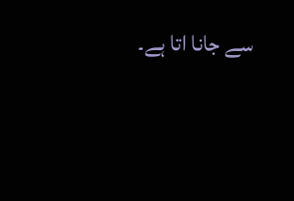سے جانا اتا ہے۔